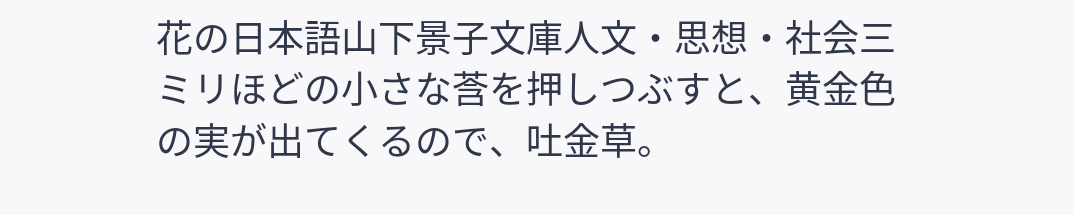花の日本語山下景子文庫人文・思想・社会三ミリほどの小さな莟を押しつぶすと、黄金色の実が出てくるので、吐金草。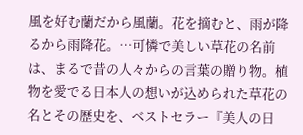風を好む蘭だから風蘭。花を摘むと、雨が降るから雨降花。…可憐で美しい草花の名前は、まるで昔の人々からの言葉の贈り物。植物を愛でる日本人の想いが込められた草花の名とその歴史を、ベストセラー『美人の日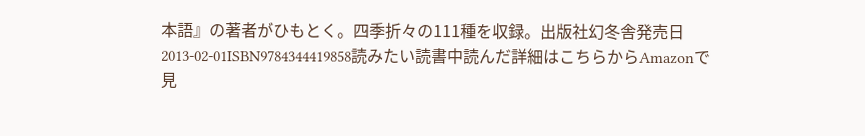本語』の著者がひもとく。四季折々の111種を収録。出版社幻冬舎発売日2013-02-01ISBN9784344419858読みたい読書中読んだ詳細はこちらからAmazonで見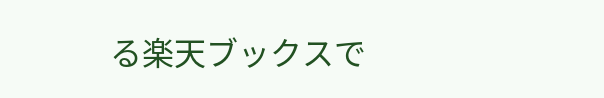る楽天ブックスで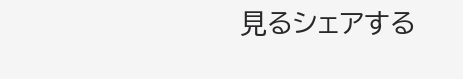見るシェアする